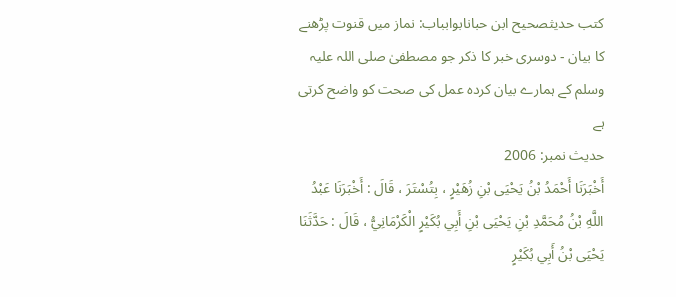کتب حدیثصحیح ابن حبانابوابباب: نماز میں قنوت پڑھنے کا بیان - دوسری خبر کا ذکر جو مصطفیٰ صلی اللہ علیہ وسلم کے ہمارے بیان کردہ عمل کی صحت کو واضح کرتی ہے
حدیث نمبر: 2006
أَخْبَرَنَا أَحْمَدُ بْنُ يَحْيَى بْنِ زُهَيْرٍ ، بِتُسْتَرَ ، قَالَ : أَخْبَرَنَا عَبْدُ اللَّهِ بْنُ مُحَمَّدِ بْنِ يَحْيَى بْنِ أَبِي بُكَيْرٍ الْكَرْمَانِيُّ ، قَالَ : حَدَّثَنَا يَحْيَى بْنُ أَبِي بُكَيْرٍ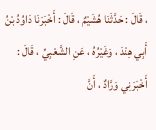، قَالَ : حَدَّثَنَا هُشَيْمٌ ، قَالَ : أَخْبَرَنَا دَاوُدُ بْنُ أَبِي هِنْدَ ، وَغَيْرُهُ ، عَنِ الشَّعْبِيِّ ، قَالَ : أَخْبَرَنِي وَرَّادٌ ، أَنَّ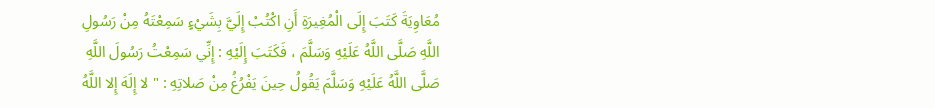مُعَاوِيَةَ كَتَبَ إِلَى الْمُغِيرَةِ أَنِ اكْتُبْ إِلَيَّ بِشَيْءٍ سَمِعْتَهُ مِنْ رَسُولِ اللَّهِ صَلَّى اللَّهُ عَلَيْهِ وَسَلَّمَ ، فَكَتَبَ إِلَيْهِ : إِنِّي سَمِعْتُ رَسُولَ اللَّهِ صَلَّى اللَّهُ عَلَيْهِ وَسَلَّمَ يَقُولُ حِينَ يَفْرُغُ مِنْ صَلاتِهِ : " لا إِلَهَ إِلا اللَّهُ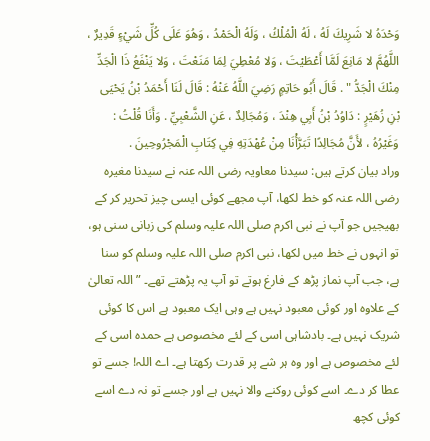وَحْدَهُ لا شَرِيكَ لَهُ ، لَهُ الْمُلْكُ ، وَلَهُ الْحَمْدُ ، وَهُوَ عَلَى كُلِّ شَيْءٍ قَدِيرٌ ، اللَّهُمَّ لا مَانِعَ لَمَّا أَعْطَيْتَ ، وَلا مُعْطِيَ لِمَا مَنَعْتَ ، وَلا يَنْفَعُ ذَا الْجَدِّ مِنْكَ الْجَدُّ " . قَالَ أَبُو حَاتِمٍ رَضِيَ اللَّهُ عَنْهُ : قَالَ لَنَا أَحْمَدُ بْنُ يَحْيَى بْنِ زُهَيْرٍ : دَاوُدُ بْنُ أَبِي هِنْدَ ، وَمُجَالِدٌ ، عَنِ الشَّعْبِيِّ . وَأَنَا قُلْتُ : وَغَيْرُهُ ، لأَنَّ مُجَالِدًا تَبَرَّأْنَا مِنْ عُهْدَتِهِ فِي كِتَابِ الْمَجْرُوحِينَ .
وراد بیان کرتے ہیں: سیدنا معاویہ رضی اللہ عنہ نے سیدنا مغیرہ رضی اللہ عنہ کو خط لکھا، آپ مجھے کوئی ایسی چیز تحریر کر کے بھیجیں جو آپ نے نبی اکرم صلی اللہ علیہ وسلم کی زبانی سنی ہو، تو انہوں نے خط میں لکھا، نبی اکرم صلی اللہ علیہ وسلم کو سنا ہے، جب آپ نماز پڑھ کے فارغ ہوتے تو آپ یہ پڑھتے تھے۔ ”اللہ تعالیٰ کے علاوہ اور کوئی معبود نہیں ہے وہی ایک معبود ہے اس کا کوئی شریک نہیں ہے۔ بادشاہی اسی کے لئے مخصوص ہے حمدہ اسی کے لئے مخصوص ہے اور وہ ہر شے پر قدرت رکھتا ہے۔ اے اللہ! جسے تو عطا کر دے۔ اسے کوئی روکنے والا نہیں ہے اور جسے تو نہ دے اسے کوئی کچھ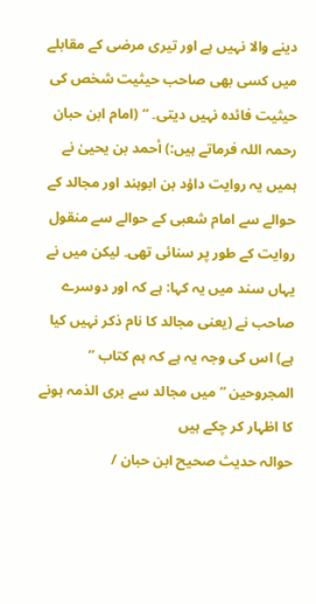دینے والا نہیں ہے اور تیری مرضی کے مقابلے میں کسی بھی صاحب حیثیت شخص کی حیثیت فائدہ نہیں دیتی۔ “ (امام ابن حبان رحمہ اللہ فرماتے ہیں:) أحمد بن یحییٰ نے ہمیں یہ روایت داؤد بن ابوہند اور مجالد کے حوالے سے امام شعبی کے حوالے سے منقول روایت کے طور پر سنائی تھی۔ لیکن میں نے یہاں سند میں یہ کہا: ہے کہ اور دوسرے صاحب نے (یعنی مجالد کا نام ذکر نہیں کیا ہے) اس کی وجہ یہ ہے کہ ہم کتاب ” المجروحین “ میں مجالد سے بری الذمہ ہونے کا اظہار کر چکے ہیں
حوالہ حدیث صحیح ابن حبان /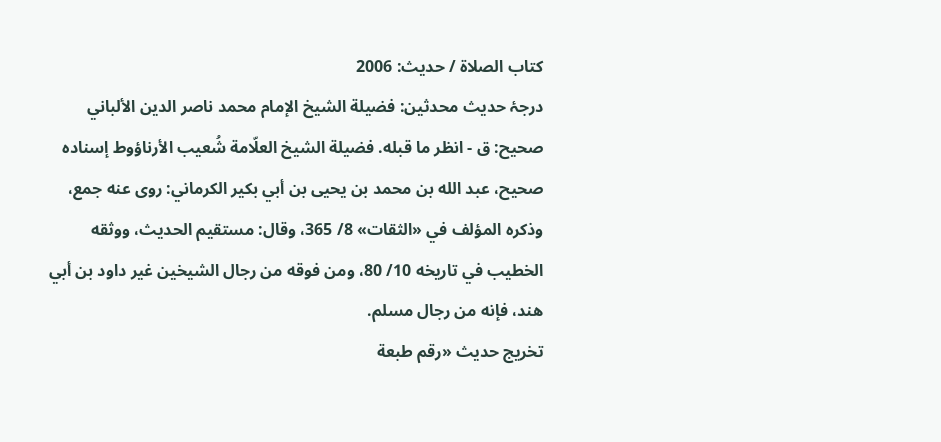كتاب الصلاة / حدیث: 2006
درجۂ حدیث محدثین: فضيلة الشيخ الإمام محمد ناصر الدين الألباني صحيح: ق - انظر ما قبله. فضيلة الشيخ العلّامة شُعيب الأرناؤوط إسناده صحيح، عبد الله بن محمد بن يحيى بن أبي بكير الكرماني: روى عنه جمع، وذكره المؤلف في «الثقات» 8/ 365، وقال: مستقيم الحديث، ووثقه الخطيب في تاريخه 10/ 80، ومن فوقه من رجال الشيخين غير داود بن أبي هند، فإنه من رجال مسلم.
تخریج حدیث «رقم طبعة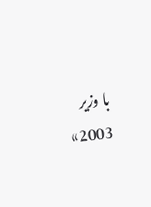با وزير 2003»